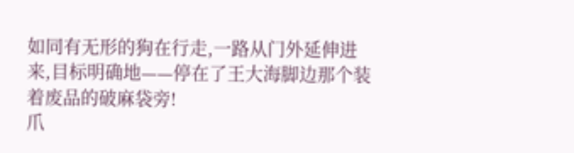如同有无形的狗在行走,一路从门外延伸进来,目标明确地——停在了王大海脚边那个装着废品的破麻袋旁!
爪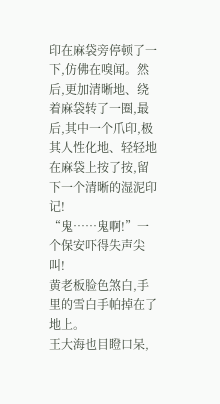印在麻袋旁停顿了一下,仿佛在嗅闻。然后,更加清晰地、绕着麻袋转了一圈,最后,其中一个爪印,极其人性化地、轻轻地在麻袋上按了按,留下一个清晰的湿泥印记!
“鬼……鬼啊!”一个保安吓得失声尖叫!
黄老板脸色煞白,手里的雪白手帕掉在了地上。
王大海也目瞪口呆,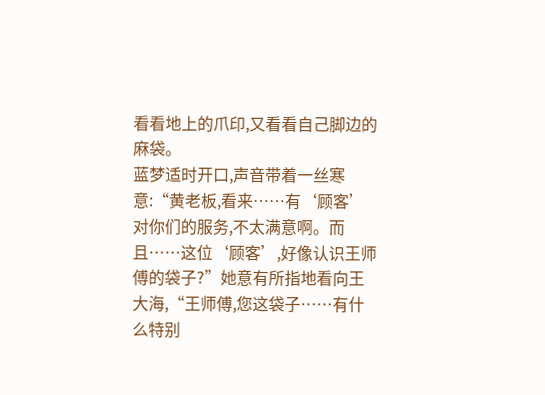看看地上的爪印,又看看自己脚边的麻袋。
蓝梦适时开口,声音带着一丝寒意:“黄老板,看来……有‘顾客’对你们的服务,不太满意啊。而且……这位‘顾客’,好像认识王师傅的袋子?”她意有所指地看向王大海,“王师傅,您这袋子……有什么特别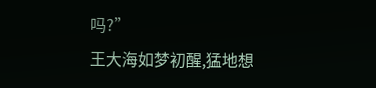吗?”
王大海如梦初醒,猛地想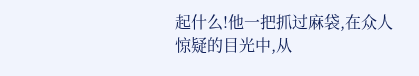起什么!他一把抓过麻袋,在众人惊疑的目光中,从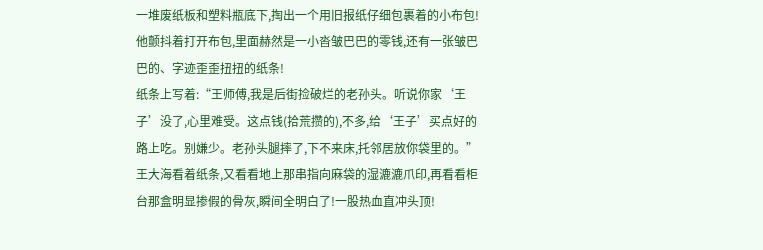一堆废纸板和塑料瓶底下,掏出一个用旧报纸仔细包裹着的小布包!他颤抖着打开布包,里面赫然是一小沓皱巴巴的零钱,还有一张皱巴巴的、字迹歪歪扭扭的纸条!
纸条上写着:“王师傅,我是后街捡破烂的老孙头。听说你家‘王子’没了,心里难受。这点钱(拾荒攒的),不多,给‘王子’买点好的路上吃。别嫌少。老孙头腿摔了,下不来床,托邻居放你袋里的。”
王大海看着纸条,又看看地上那串指向麻袋的湿漉漉爪印,再看看柜台那盒明显掺假的骨灰,瞬间全明白了!一股热血直冲头顶!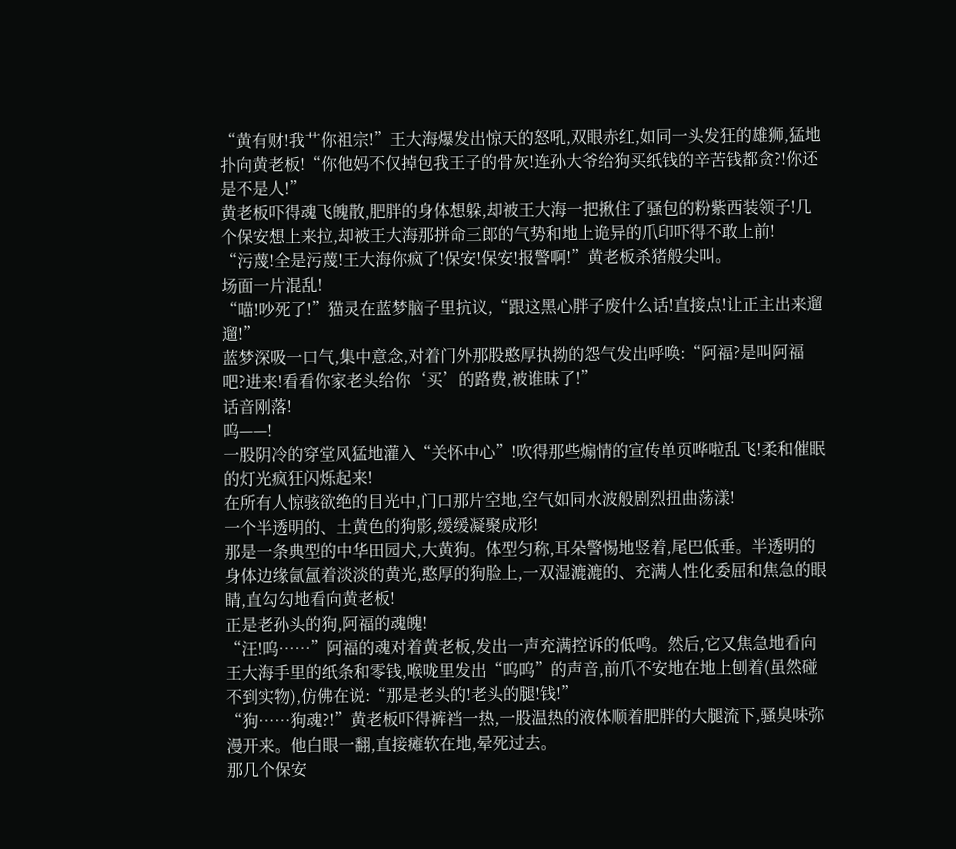“黄有财!我艹你祖宗!”王大海爆发出惊天的怒吼,双眼赤红,如同一头发狂的雄狮,猛地扑向黄老板!“你他妈不仅掉包我王子的骨灰!连孙大爷给狗买纸钱的辛苦钱都贪?!你还是不是人!”
黄老板吓得魂飞魄散,肥胖的身体想躲,却被王大海一把揪住了骚包的粉紫西装领子!几个保安想上来拉,却被王大海那拼命三郎的气势和地上诡异的爪印吓得不敢上前!
“污蔑!全是污蔑!王大海你疯了!保安!保安!报警啊!”黄老板杀猪般尖叫。
场面一片混乱!
“喵!吵死了!”猫灵在蓝梦脑子里抗议,“跟这黑心胖子废什么话!直接点!让正主出来遛遛!”
蓝梦深吸一口气,集中意念,对着门外那股憨厚执拗的怨气发出呼唤:“阿福?是叫阿福吧?进来!看看你家老头给你‘买’的路费,被谁昧了!”
话音刚落!
呜——!
一股阴冷的穿堂风猛地灌入“关怀中心”!吹得那些煽情的宣传单页哗啦乱飞!柔和催眠的灯光疯狂闪烁起来!
在所有人惊骇欲绝的目光中,门口那片空地,空气如同水波般剧烈扭曲荡漾!
一个半透明的、土黄色的狗影,缓缓凝聚成形!
那是一条典型的中华田园犬,大黄狗。体型匀称,耳朵警惕地竖着,尾巴低垂。半透明的身体边缘氤氲着淡淡的黄光,憨厚的狗脸上,一双湿漉漉的、充满人性化委屈和焦急的眼睛,直勾勾地看向黄老板!
正是老孙头的狗,阿福的魂魄!
“汪!呜……”阿福的魂对着黄老板,发出一声充满控诉的低鸣。然后,它又焦急地看向王大海手里的纸条和零钱,喉咙里发出“呜呜”的声音,前爪不安地在地上刨着(虽然碰不到实物),仿佛在说:“那是老头的!老头的腿!钱!”
“狗……狗魂?!”黄老板吓得裤裆一热,一股温热的液体顺着肥胖的大腿流下,骚臭味弥漫开来。他白眼一翻,直接瘫软在地,晕死过去。
那几个保安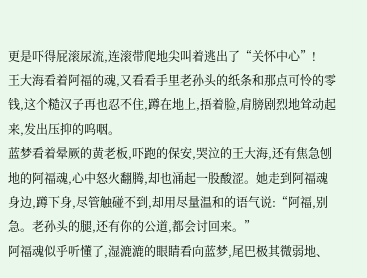更是吓得屁滚尿流,连滚带爬地尖叫着逃出了“关怀中心”!
王大海看着阿福的魂,又看看手里老孙头的纸条和那点可怜的零钱,这个糙汉子再也忍不住,蹲在地上,捂着脸,肩膀剧烈地耸动起来,发出压抑的呜咽。
蓝梦看着晕厥的黄老板,吓跑的保安,哭泣的王大海,还有焦急刨地的阿福魂,心中怒火翻腾,却也涌起一股酸涩。她走到阿福魂身边,蹲下身,尽管触碰不到,却用尽量温和的语气说:“阿福,别急。老孙头的腿,还有你的公道,都会讨回来。”
阿福魂似乎听懂了,湿漉漉的眼睛看向蓝梦,尾巴极其微弱地、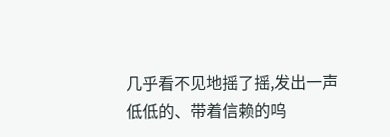几乎看不见地摇了摇,发出一声低低的、带着信赖的呜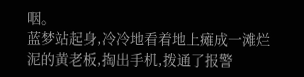咽。
蓝梦站起身,冷冷地看着地上瘫成一滩烂泥的黄老板,掏出手机,拨通了报警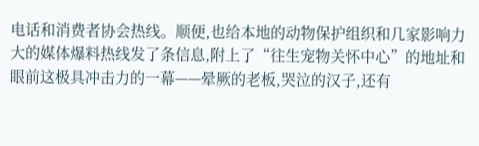电话和消费者协会热线。顺便,也给本地的动物保护组织和几家影响力大的媒体爆料热线发了条信息,附上了“往生宠物关怀中心”的地址和眼前这极具冲击力的一幕——晕厥的老板,哭泣的汉子,还有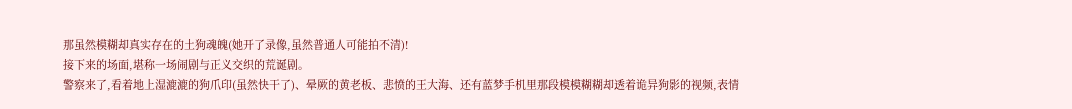那虽然模糊却真实存在的土狗魂魄(她开了录像,虽然普通人可能拍不清)!
接下来的场面,堪称一场闹剧与正义交织的荒诞剧。
警察来了,看着地上湿漉漉的狗爪印(虽然快干了)、晕厥的黄老板、悲愤的王大海、还有蓝梦手机里那段模模糊糊却透着诡异狗影的视频,表情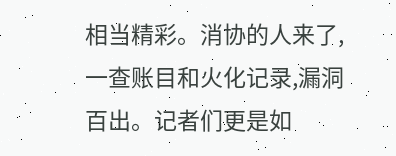相当精彩。消协的人来了,一查账目和火化记录,漏洞百出。记者们更是如